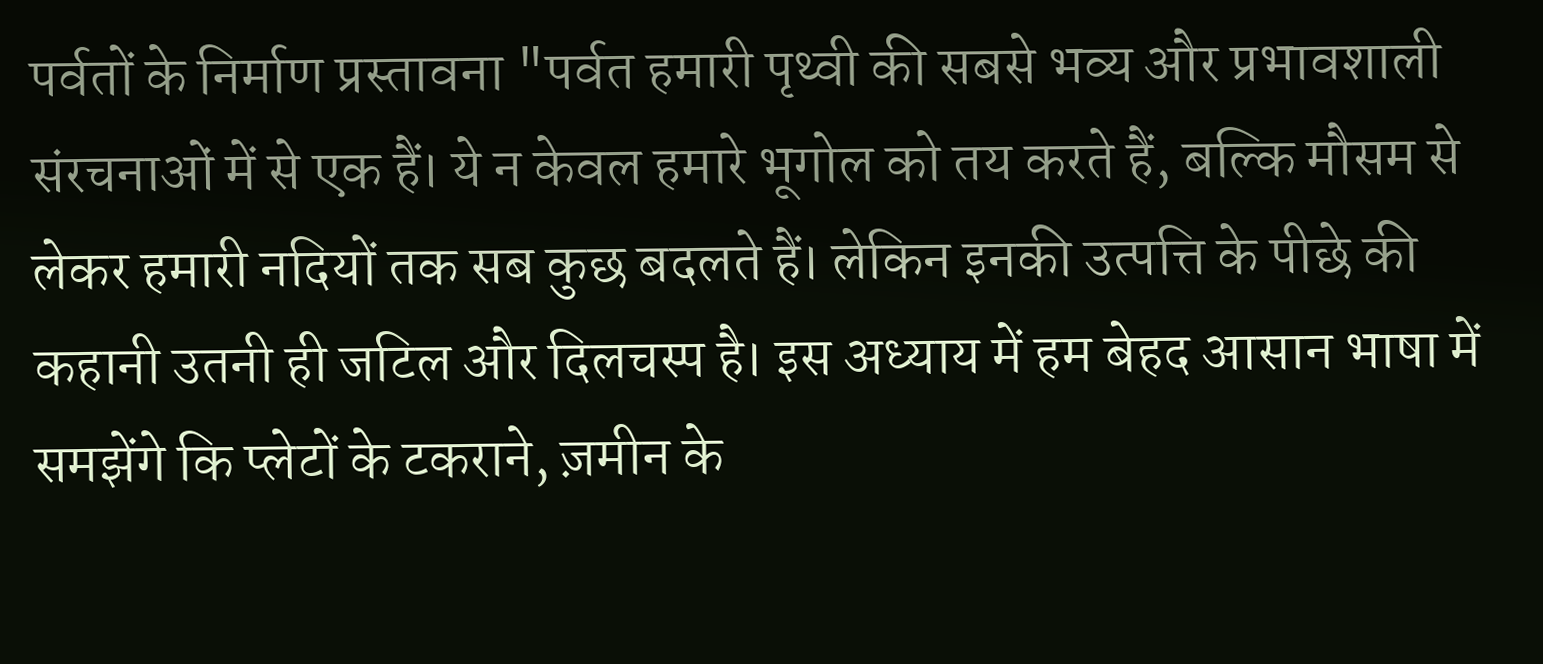पर्वतों के निर्माण प्रस्तावना "पर्वत हमारी पृथ्वी की सबसे भव्य और प्रभावशाली संरचनाओं में से एक हैं। ये न केवल हमारे भूगोल को तय करते हैं, बल्कि मौसम से लेकर हमारी नदियों तक सब कुछ बदलते हैं। लेकिन इनकी उत्पत्ति के पीछे की कहानी उतनी ही जटिल और दिलचस्प है। इस अध्याय में हम बेहद आसान भाषा में समझेंगे कि प्लेटों के टकराने, ज़मीन के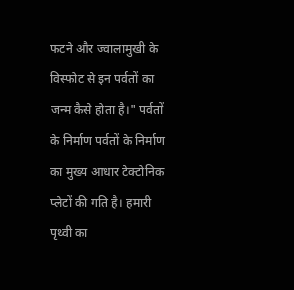फटने और ज्वालामुखी के विस्फोट से इन पर्वतों का जन्म कैसे होता है।" पर्वतों के निर्माण पर्वतों के निर्माण का मुख्य आधार टेक्टोनिक प्लेटों की गति है। हमारी पृथ्वी का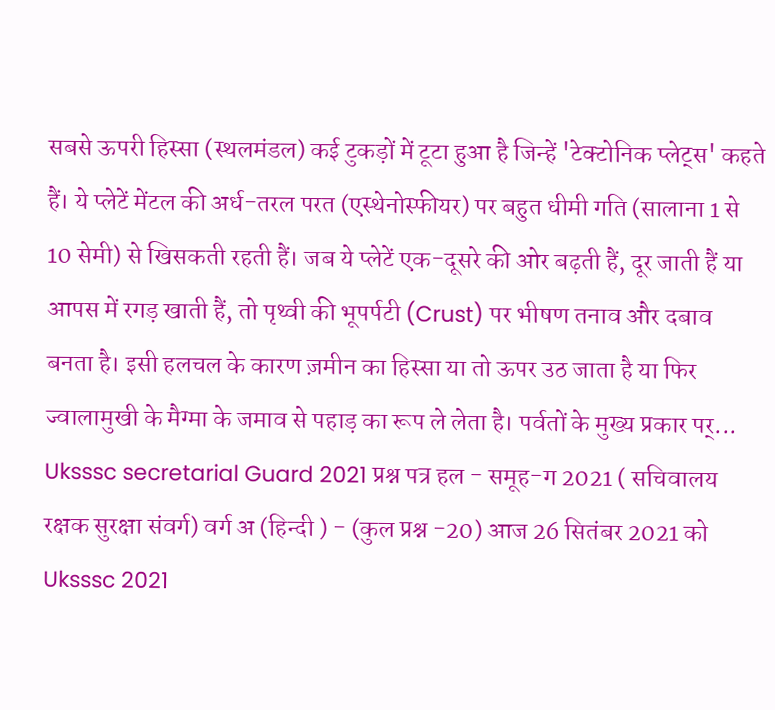सबसे ऊपरी हिस्सा (स्थलमंडल) कई टुकड़ों में टूटा हुआ है जिन्हें 'टेक्टोनिक प्लेट्स' कहते हैं। ये प्लेटें मेंटल की अर्ध-तरल परत (एस्थेनोस्फीयर) पर बहुत धीमी गति (सालाना 1 से 10 सेमी) से खिसकती रहती हैं। जब ये प्लेटें एक-दूसरे की ओर बढ़ती हैं, दूर जाती हैं या आपस में रगड़ खाती हैं, तो पृथ्वी की भूपर्पटी (Crust) पर भीषण तनाव और दबाव बनता है। इसी हलचल के कारण ज़मीन का हिस्सा या तो ऊपर उठ जाता है या फिर ज्वालामुखी के मैग्मा के जमाव से पहाड़ का रूप ले लेता है। पर्वतों के मुख्य प्रकार पर्...
Uksssc secretarial Guard 2021 प्रश्न पत्र हल - समूह-ग 2021 ( सचिवालय रक्षक सुरक्षा संवर्ग) वर्ग अ (हिन्दी ) - (कुल प्रश्न -20) आज 26 सितंबर 2021 को Uksssc 2021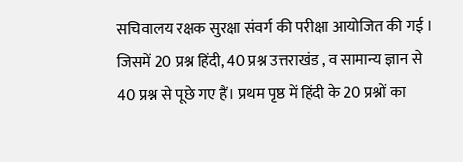सचिवालय रक्षक सुरक्षा संवर्ग की परीक्षा आयोजित की गई । जिसमें 20 प्रश्न हिंदी, 40 प्रश्न उत्तराखंड , व सामान्य ज्ञान से 40 प्रश्न से पूछे गए हैं। प्रथम पृष्ठ में हिंदी के 20 प्रश्नों का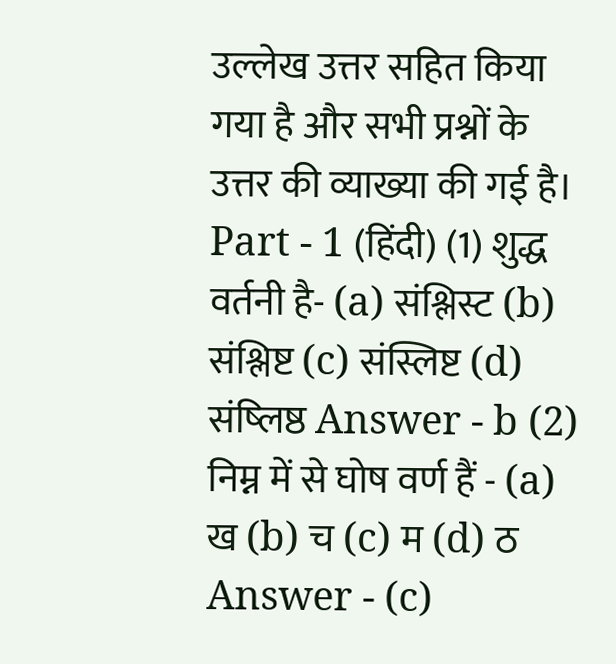उल्लेख उत्तर सहित किया गया है और सभी प्रश्नों के उत्तर की व्याख्या की गई है। Part - 1 (हिंदी) (1) शुद्ध वर्तनी है- (a) संश्लिस्ट (b) संश्लिष्ट (c) संस्लिष्ट (d) संष्लिष्ठ Answer - b (2) निम्न में से घोष वर्ण हैं - (a) ख (b) च (c) म (d) ठ Answer - (c)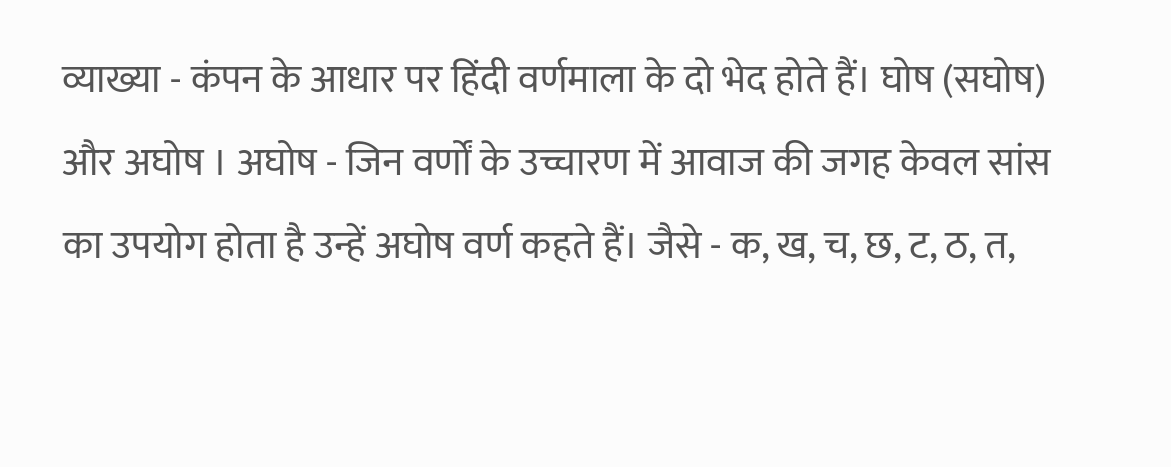व्याख्या - कंपन के आधार पर हिंदी वर्णमाला के दो भेद होते हैं। घोष (सघोष) और अघोष । अघोष - जिन वर्णों के उच्चारण में आवाज की जगह केवल सांस का उपयोग होता है उन्हें अघोष वर्ण कहते हैं। जैसे - क, ख, च, छ, ट, ठ, त,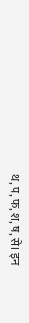थ, प, फ, श, ष, से। इन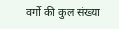वर्गो की कुल संख्या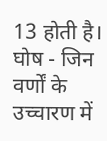13 होती है। घोष - जिन वर्णों के उच्चारण में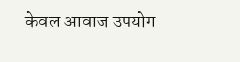केवल आवाज उपयोग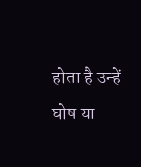होता है उन्हें घोष या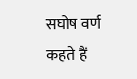सघोष वर्ण कहते हैं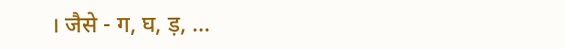। जैसे - ग, घ, ड़, ...